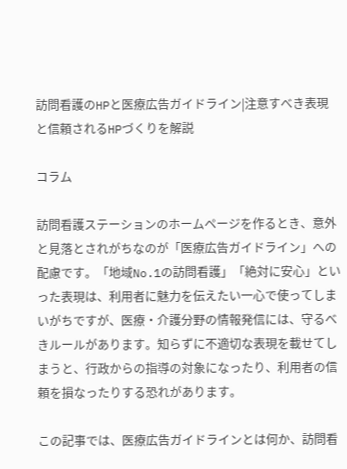訪問看護のHPと医療広告ガイドライン|注意すべき表現と信頼されるHPづくりを解説

コラム

訪問看護ステーションのホームページを作るとき、意外と見落とされがちなのが「医療広告ガイドライン」への配慮です。「地域No.1の訪問看護」「絶対に安心」といった表現は、利用者に魅力を伝えたい一心で使ってしまいがちですが、医療・介護分野の情報発信には、守るべきルールがあります。知らずに不適切な表現を載せてしまうと、行政からの指導の対象になったり、利用者の信頼を損なったりする恐れがあります。

この記事では、医療広告ガイドラインとは何か、訪問看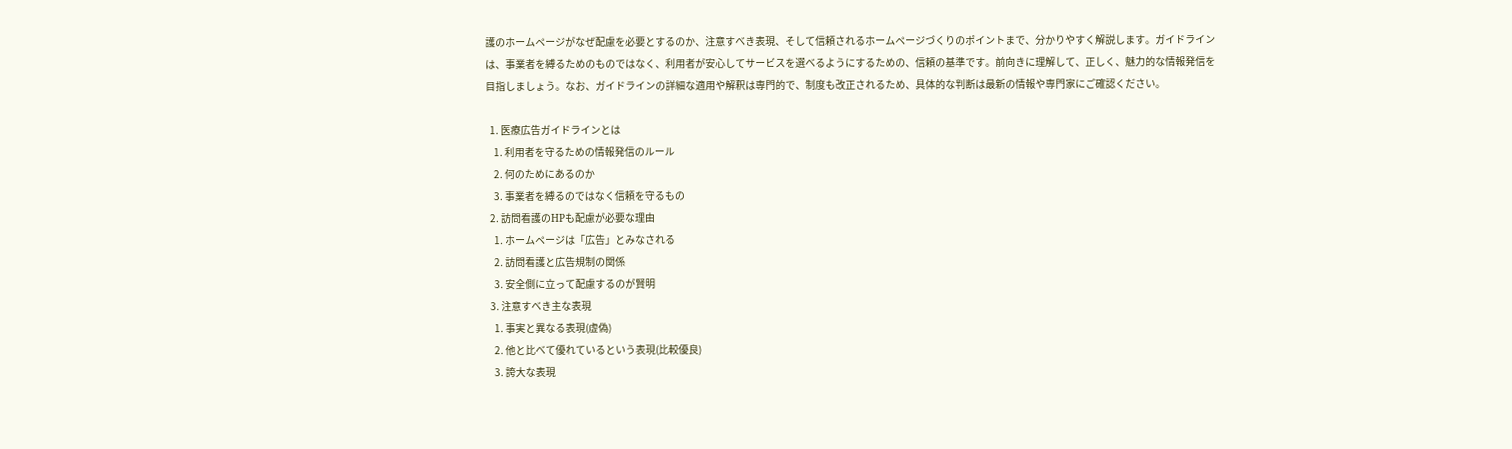護のホームページがなぜ配慮を必要とするのか、注意すべき表現、そして信頼されるホームページづくりのポイントまで、分かりやすく解説します。ガイドラインは、事業者を縛るためのものではなく、利用者が安心してサービスを選べるようにするための、信頼の基準です。前向きに理解して、正しく、魅力的な情報発信を目指しましょう。なお、ガイドラインの詳細な適用や解釈は専門的で、制度も改正されるため、具体的な判断は最新の情報や専門家にご確認ください。

  1. 医療広告ガイドラインとは
    1. 利用者を守るための情報発信のルール
    2. 何のためにあるのか
    3. 事業者を縛るのではなく信頼を守るもの
  2. 訪問看護のHPも配慮が必要な理由
    1. ホームページは「広告」とみなされる
    2. 訪問看護と広告規制の関係
    3. 安全側に立って配慮するのが賢明
  3. 注意すべき主な表現
    1. 事実と異なる表現(虚偽)
    2. 他と比べて優れているという表現(比較優良)
    3. 誇大な表現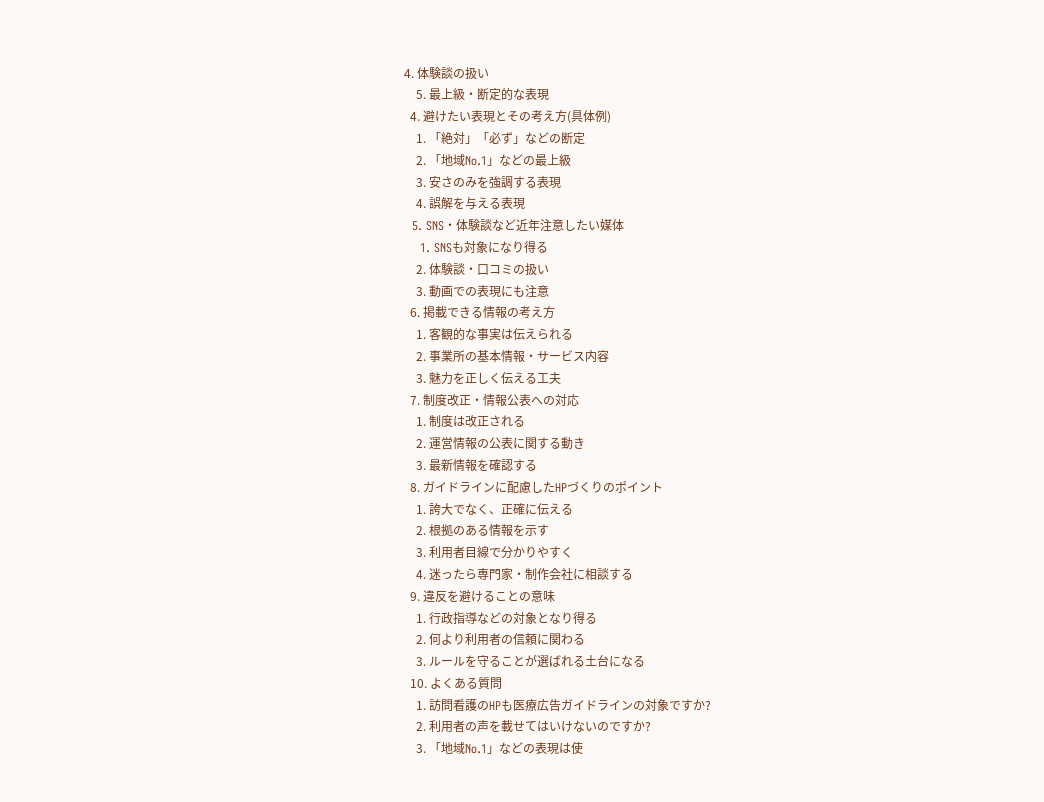4. 体験談の扱い
    5. 最上級・断定的な表現
  4. 避けたい表現とその考え方(具体例)
    1. 「絶対」「必ず」などの断定
    2. 「地域No.1」などの最上級
    3. 安さのみを強調する表現
    4. 誤解を与える表現
  5. SNS・体験談など近年注意したい媒体
    1. SNSも対象になり得る
    2. 体験談・口コミの扱い
    3. 動画での表現にも注意
  6. 掲載できる情報の考え方
    1. 客観的な事実は伝えられる
    2. 事業所の基本情報・サービス内容
    3. 魅力を正しく伝える工夫
  7. 制度改正・情報公表への対応
    1. 制度は改正される
    2. 運営情報の公表に関する動き
    3. 最新情報を確認する
  8. ガイドラインに配慮したHPづくりのポイント
    1. 誇大でなく、正確に伝える
    2. 根拠のある情報を示す
    3. 利用者目線で分かりやすく
    4. 迷ったら専門家・制作会社に相談する
  9. 違反を避けることの意味
    1. 行政指導などの対象となり得る
    2. 何より利用者の信頼に関わる
    3. ルールを守ることが選ばれる土台になる
  10. よくある質問
    1. 訪問看護のHPも医療広告ガイドラインの対象ですか?
    2. 利用者の声を載せてはいけないのですか?
    3. 「地域No.1」などの表現は使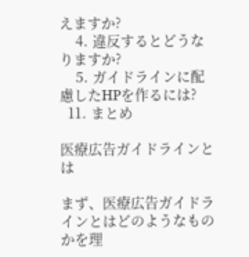えますか?
    4. 違反するとどうなりますか?
    5. ガイドラインに配慮したHPを作るには?
  11. まとめ

医療広告ガイドラインとは

まず、医療広告ガイドラインとはどのようなものかを理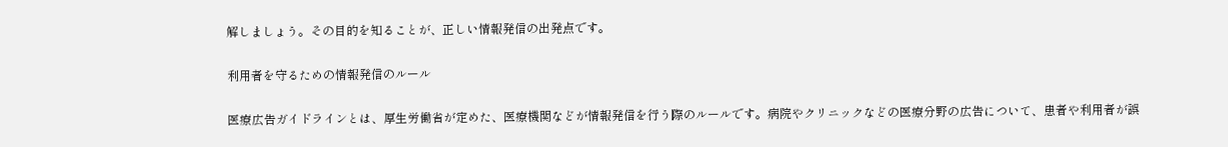解しましょう。その目的を知ることが、正しい情報発信の出発点です。

利用者を守るための情報発信のルール

医療広告ガイドラインとは、厚生労働省が定めた、医療機関などが情報発信を行う際のルールです。病院やクリニックなどの医療分野の広告について、患者や利用者が誤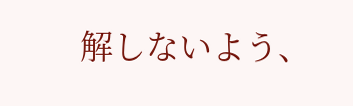解しないよう、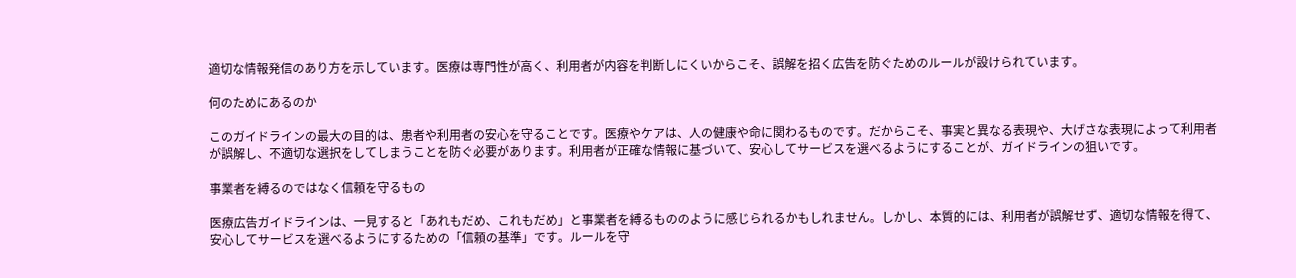適切な情報発信のあり方を示しています。医療は専門性が高く、利用者が内容を判断しにくいからこそ、誤解を招く広告を防ぐためのルールが設けられています。

何のためにあるのか

このガイドラインの最大の目的は、患者や利用者の安心を守ることです。医療やケアは、人の健康や命に関わるものです。だからこそ、事実と異なる表現や、大げさな表現によって利用者が誤解し、不適切な選択をしてしまうことを防ぐ必要があります。利用者が正確な情報に基づいて、安心してサービスを選べるようにすることが、ガイドラインの狙いです。

事業者を縛るのではなく信頼を守るもの

医療広告ガイドラインは、一見すると「あれもだめ、これもだめ」と事業者を縛るもののように感じられるかもしれません。しかし、本質的には、利用者が誤解せず、適切な情報を得て、安心してサービスを選べるようにするための「信頼の基準」です。ルールを守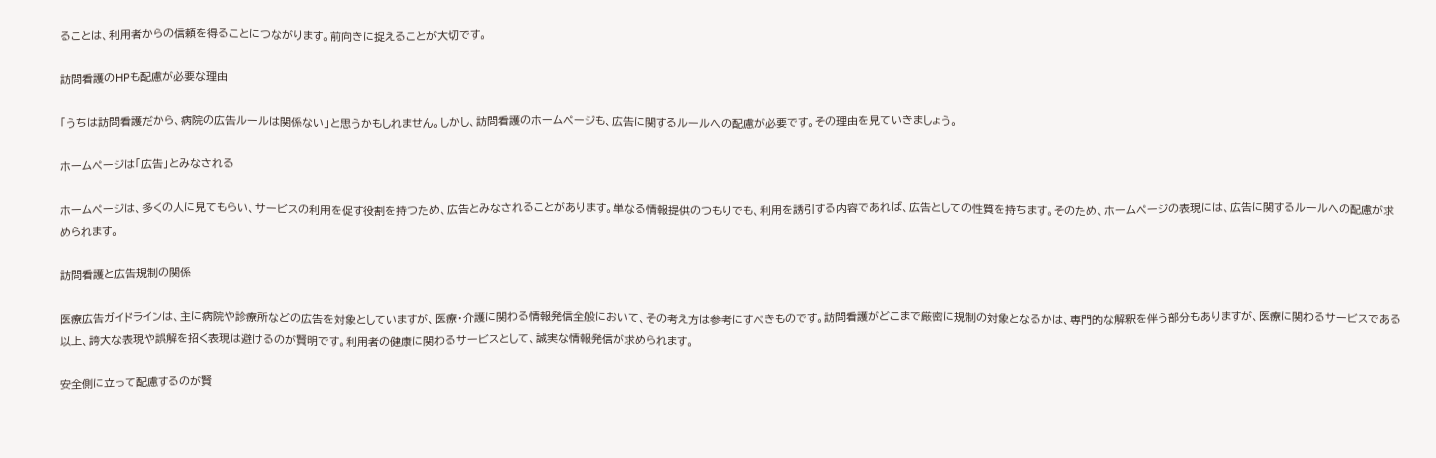ることは、利用者からの信頼を得ることにつながります。前向きに捉えることが大切です。

訪問看護のHPも配慮が必要な理由

「うちは訪問看護だから、病院の広告ルールは関係ない」と思うかもしれません。しかし、訪問看護のホームページも、広告に関するルールへの配慮が必要です。その理由を見ていきましょう。

ホームページは「広告」とみなされる

ホームページは、多くの人に見てもらい、サービスの利用を促す役割を持つため、広告とみなされることがあります。単なる情報提供のつもりでも、利用を誘引する内容であれば、広告としての性質を持ちます。そのため、ホームページの表現には、広告に関するルールへの配慮が求められます。

訪問看護と広告規制の関係

医療広告ガイドラインは、主に病院や診療所などの広告を対象としていますが、医療・介護に関わる情報発信全般において、その考え方は参考にすべきものです。訪問看護がどこまで厳密に規制の対象となるかは、専門的な解釈を伴う部分もありますが、医療に関わるサービスである以上、誇大な表現や誤解を招く表現は避けるのが賢明です。利用者の健康に関わるサービスとして、誠実な情報発信が求められます。

安全側に立って配慮するのが賢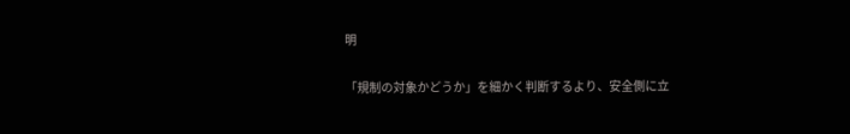明

「規制の対象かどうか」を細かく判断するより、安全側に立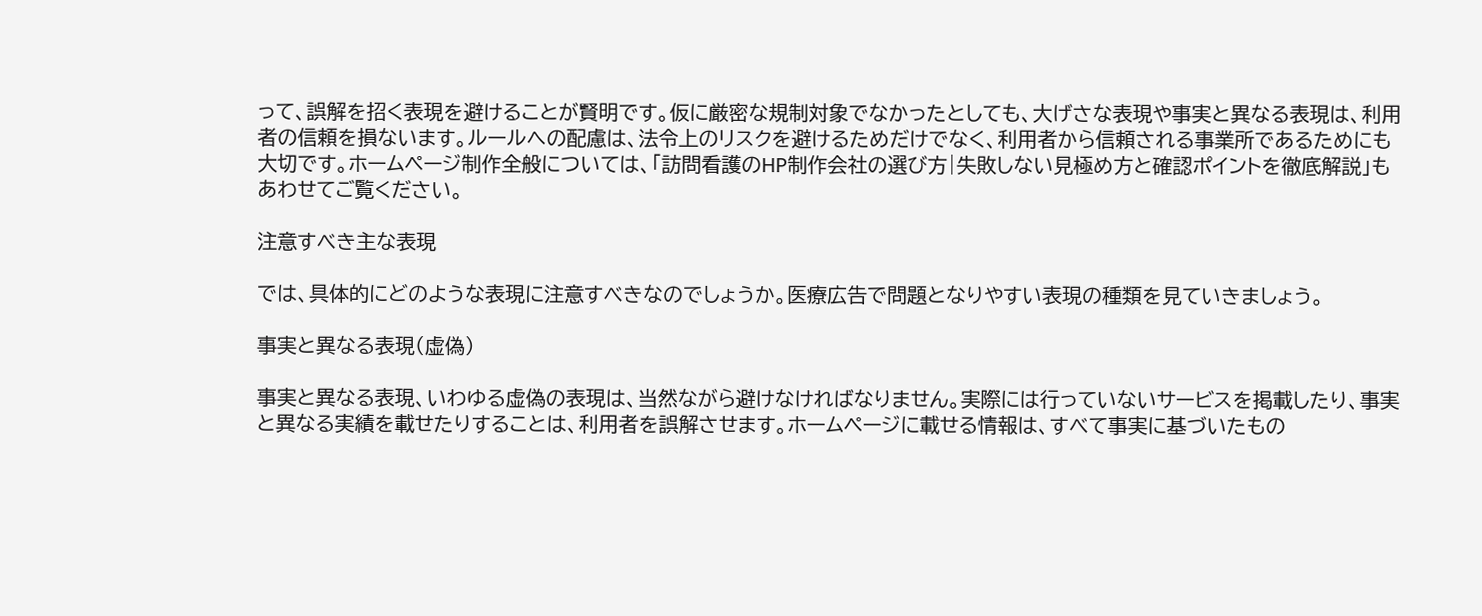って、誤解を招く表現を避けることが賢明です。仮に厳密な規制対象でなかったとしても、大げさな表現や事実と異なる表現は、利用者の信頼を損ないます。ルールへの配慮は、法令上のリスクを避けるためだけでなく、利用者から信頼される事業所であるためにも大切です。ホームページ制作全般については、「訪問看護のHP制作会社の選び方|失敗しない見極め方と確認ポイントを徹底解説」もあわせてご覧ください。

注意すべき主な表現

では、具体的にどのような表現に注意すべきなのでしょうか。医療広告で問題となりやすい表現の種類を見ていきましょう。

事実と異なる表現(虚偽)

事実と異なる表現、いわゆる虚偽の表現は、当然ながら避けなければなりません。実際には行っていないサービスを掲載したり、事実と異なる実績を載せたりすることは、利用者を誤解させます。ホームページに載せる情報は、すべて事実に基づいたもの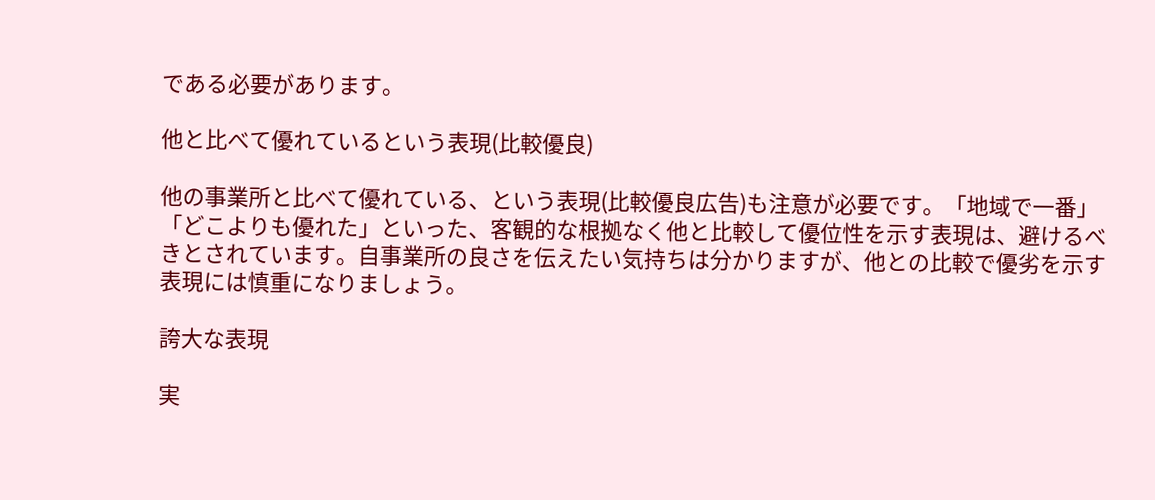である必要があります。

他と比べて優れているという表現(比較優良)

他の事業所と比べて優れている、という表現(比較優良広告)も注意が必要です。「地域で一番」「どこよりも優れた」といった、客観的な根拠なく他と比較して優位性を示す表現は、避けるべきとされています。自事業所の良さを伝えたい気持ちは分かりますが、他との比較で優劣を示す表現には慎重になりましょう。

誇大な表現

実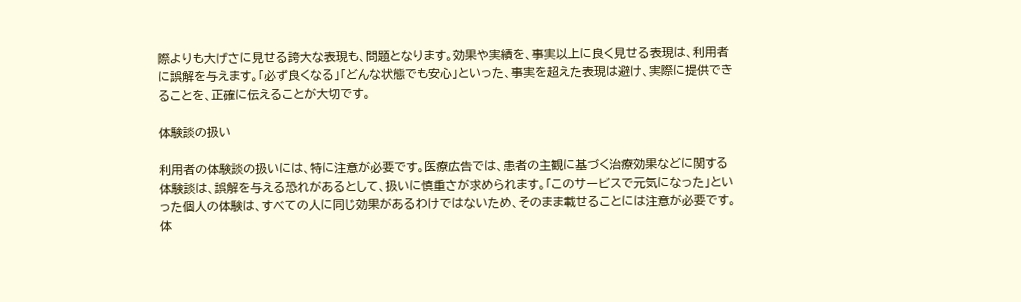際よりも大げさに見せる誇大な表現も、問題となります。効果や実績を、事実以上に良く見せる表現は、利用者に誤解を与えます。「必ず良くなる」「どんな状態でも安心」といった、事実を超えた表現は避け、実際に提供できることを、正確に伝えることが大切です。

体験談の扱い

利用者の体験談の扱いには、特に注意が必要です。医療広告では、患者の主観に基づく治療効果などに関する体験談は、誤解を与える恐れがあるとして、扱いに慎重さが求められます。「このサービスで元気になった」といった個人の体験は、すべての人に同じ効果があるわけではないため、そのまま載せることには注意が必要です。体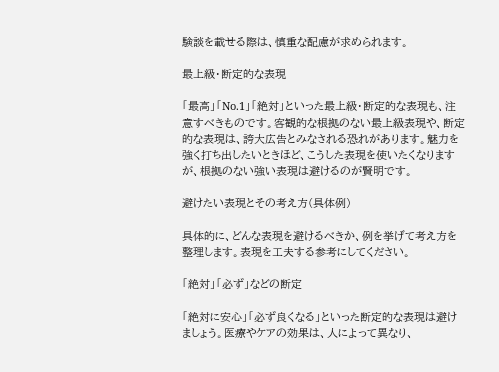験談を載せる際は、慎重な配慮が求められます。

最上級・断定的な表現

「最高」「No.1」「絶対」といった最上級・断定的な表現も、注意すべきものです。客観的な根拠のない最上級表現や、断定的な表現は、誇大広告とみなされる恐れがあります。魅力を強く打ち出したいときほど、こうした表現を使いたくなりますが、根拠のない強い表現は避けるのが賢明です。

避けたい表現とその考え方(具体例)

具体的に、どんな表現を避けるべきか、例を挙げて考え方を整理します。表現を工夫する参考にしてください。

「絶対」「必ず」などの断定

「絶対に安心」「必ず良くなる」といった断定的な表現は避けましょう。医療やケアの効果は、人によって異なり、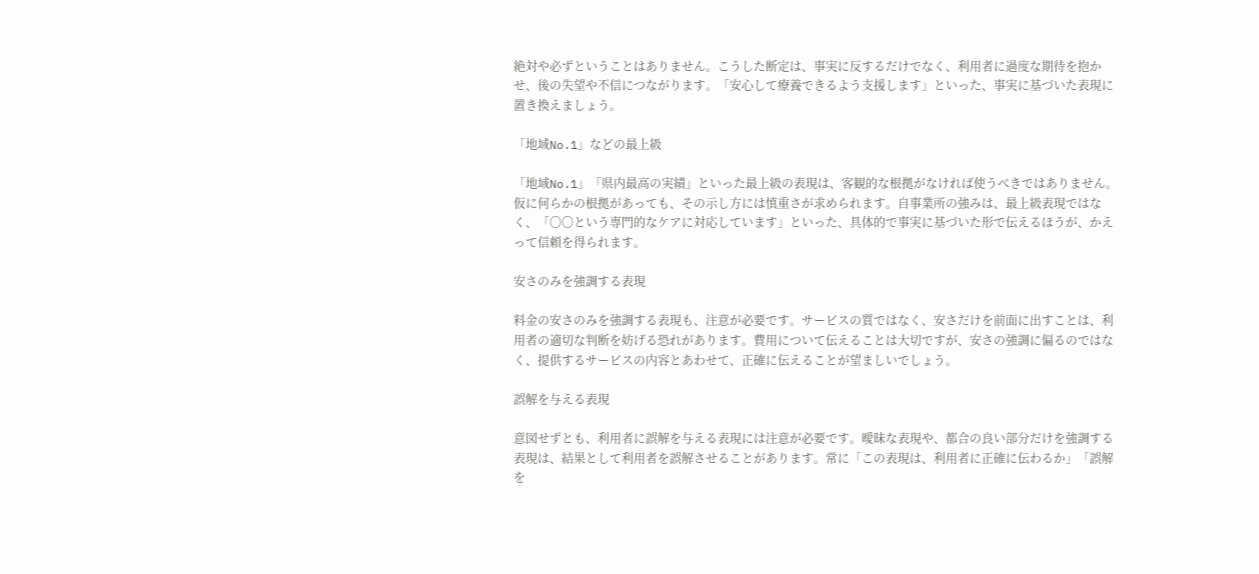絶対や必ずということはありません。こうした断定は、事実に反するだけでなく、利用者に過度な期待を抱かせ、後の失望や不信につながります。「安心して療養できるよう支援します」といった、事実に基づいた表現に置き換えましょう。

「地域No.1」などの最上級

「地域No.1」「県内最高の実績」といった最上級の表現は、客観的な根拠がなければ使うべきではありません。仮に何らかの根拠があっても、その示し方には慎重さが求められます。自事業所の強みは、最上級表現ではなく、「〇〇という専門的なケアに対応しています」といった、具体的で事実に基づいた形で伝えるほうが、かえって信頼を得られます。

安さのみを強調する表現

料金の安さのみを強調する表現も、注意が必要です。サービスの質ではなく、安さだけを前面に出すことは、利用者の適切な判断を妨げる恐れがあります。費用について伝えることは大切ですが、安さの強調に偏るのではなく、提供するサービスの内容とあわせて、正確に伝えることが望ましいでしょう。

誤解を与える表現

意図せずとも、利用者に誤解を与える表現には注意が必要です。曖昧な表現や、都合の良い部分だけを強調する表現は、結果として利用者を誤解させることがあります。常に「この表現は、利用者に正確に伝わるか」「誤解を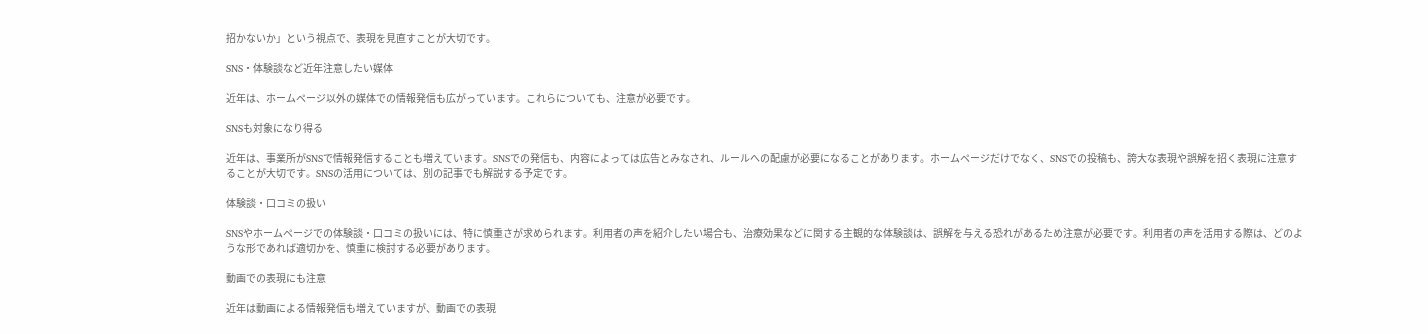招かないか」という視点で、表現を見直すことが大切です。

SNS・体験談など近年注意したい媒体

近年は、ホームページ以外の媒体での情報発信も広がっています。これらについても、注意が必要です。

SNSも対象になり得る

近年は、事業所がSNSで情報発信することも増えています。SNSでの発信も、内容によっては広告とみなされ、ルールへの配慮が必要になることがあります。ホームページだけでなく、SNSでの投稿も、誇大な表現や誤解を招く表現に注意することが大切です。SNSの活用については、別の記事でも解説する予定です。

体験談・口コミの扱い

SNSやホームページでの体験談・口コミの扱いには、特に慎重さが求められます。利用者の声を紹介したい場合も、治療効果などに関する主観的な体験談は、誤解を与える恐れがあるため注意が必要です。利用者の声を活用する際は、どのような形であれば適切かを、慎重に検討する必要があります。

動画での表現にも注意

近年は動画による情報発信も増えていますが、動画での表現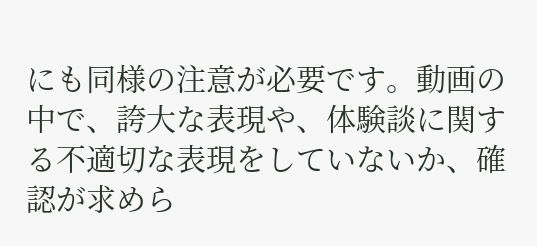にも同様の注意が必要です。動画の中で、誇大な表現や、体験談に関する不適切な表現をしていないか、確認が求めら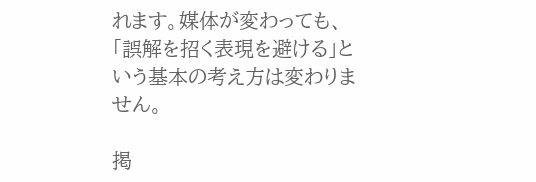れます。媒体が変わっても、「誤解を招く表現を避ける」という基本の考え方は変わりません。

掲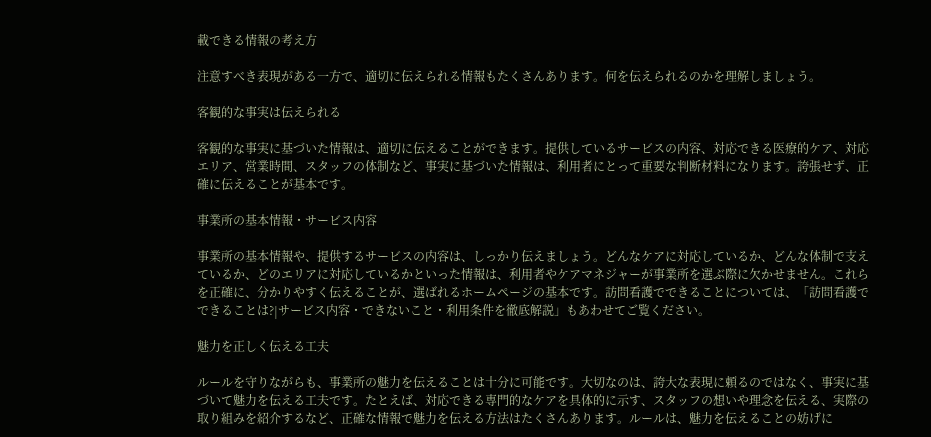載できる情報の考え方

注意すべき表現がある一方で、適切に伝えられる情報もたくさんあります。何を伝えられるのかを理解しましょう。

客観的な事実は伝えられる

客観的な事実に基づいた情報は、適切に伝えることができます。提供しているサービスの内容、対応できる医療的ケア、対応エリア、営業時間、スタッフの体制など、事実に基づいた情報は、利用者にとって重要な判断材料になります。誇張せず、正確に伝えることが基本です。

事業所の基本情報・サービス内容

事業所の基本情報や、提供するサービスの内容は、しっかり伝えましょう。どんなケアに対応しているか、どんな体制で支えているか、どのエリアに対応しているかといった情報は、利用者やケアマネジャーが事業所を選ぶ際に欠かせません。これらを正確に、分かりやすく伝えることが、選ばれるホームページの基本です。訪問看護でできることについては、「訪問看護でできることは?|サービス内容・できないこと・利用条件を徹底解説」もあわせてご覧ください。

魅力を正しく伝える工夫

ルールを守りながらも、事業所の魅力を伝えることは十分に可能です。大切なのは、誇大な表現に頼るのではなく、事実に基づいて魅力を伝える工夫です。たとえば、対応できる専門的なケアを具体的に示す、スタッフの想いや理念を伝える、実際の取り組みを紹介するなど、正確な情報で魅力を伝える方法はたくさんあります。ルールは、魅力を伝えることの妨げに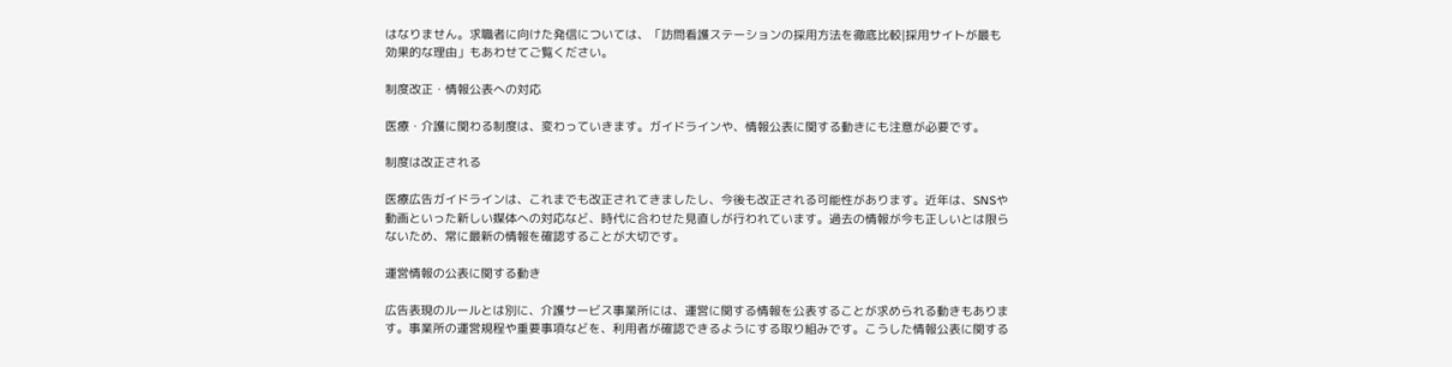はなりません。求職者に向けた発信については、「訪問看護ステーションの採用方法を徹底比較|採用サイトが最も効果的な理由」もあわせてご覧ください。

制度改正・情報公表への対応

医療・介護に関わる制度は、変わっていきます。ガイドラインや、情報公表に関する動きにも注意が必要です。

制度は改正される

医療広告ガイドラインは、これまでも改正されてきましたし、今後も改正される可能性があります。近年は、SNSや動画といった新しい媒体への対応など、時代に合わせた見直しが行われています。過去の情報が今も正しいとは限らないため、常に最新の情報を確認することが大切です。

運営情報の公表に関する動き

広告表現のルールとは別に、介護サービス事業所には、運営に関する情報を公表することが求められる動きもあります。事業所の運営規程や重要事項などを、利用者が確認できるようにする取り組みです。こうした情報公表に関する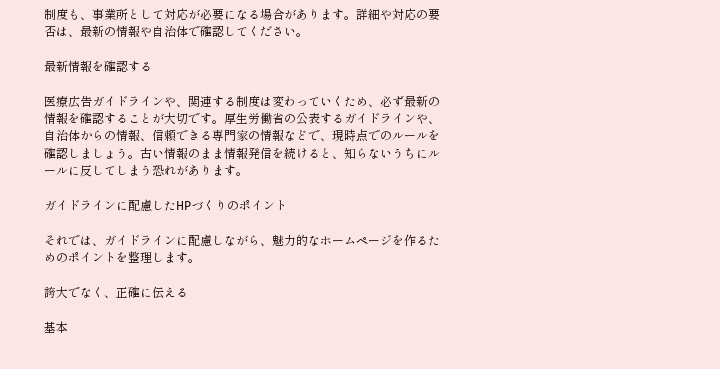制度も、事業所として対応が必要になる場合があります。詳細や対応の要否は、最新の情報や自治体で確認してください。

最新情報を確認する

医療広告ガイドラインや、関連する制度は変わっていくため、必ず最新の情報を確認することが大切です。厚生労働省の公表するガイドラインや、自治体からの情報、信頼できる専門家の情報などで、現時点でのルールを確認しましょう。古い情報のまま情報発信を続けると、知らないうちにルールに反してしまう恐れがあります。

ガイドラインに配慮したHPづくりのポイント

それでは、ガイドラインに配慮しながら、魅力的なホームページを作るためのポイントを整理します。

誇大でなく、正確に伝える

基本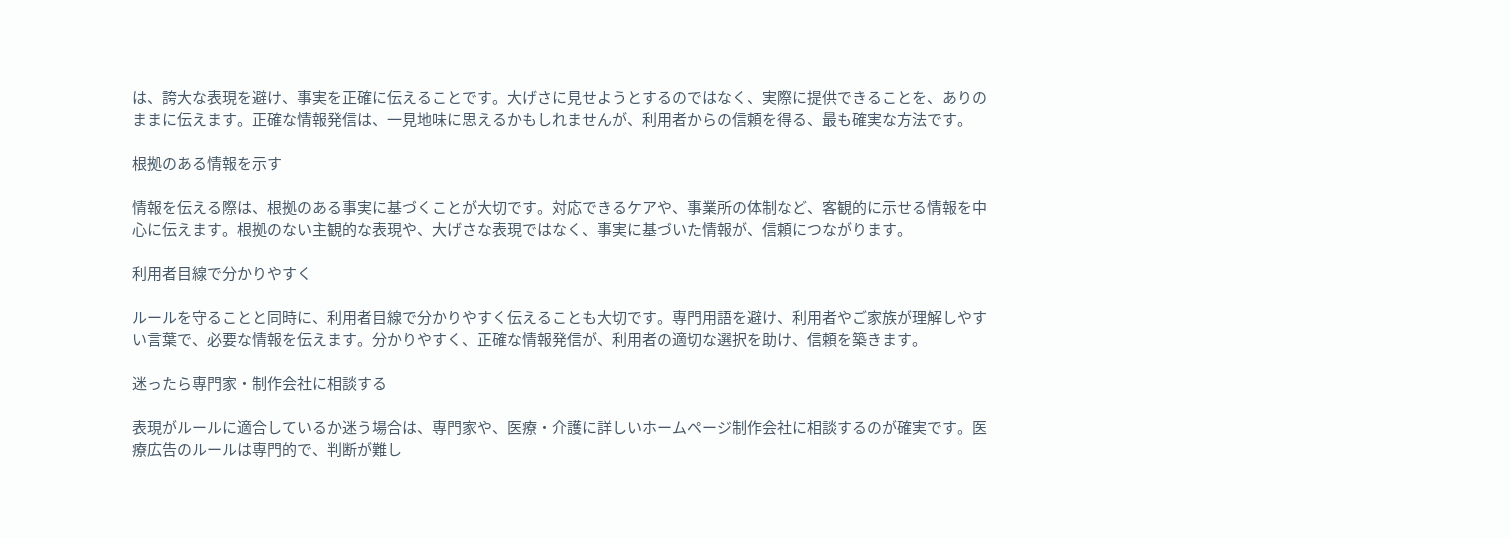は、誇大な表現を避け、事実を正確に伝えることです。大げさに見せようとするのではなく、実際に提供できることを、ありのままに伝えます。正確な情報発信は、一見地味に思えるかもしれませんが、利用者からの信頼を得る、最も確実な方法です。

根拠のある情報を示す

情報を伝える際は、根拠のある事実に基づくことが大切です。対応できるケアや、事業所の体制など、客観的に示せる情報を中心に伝えます。根拠のない主観的な表現や、大げさな表現ではなく、事実に基づいた情報が、信頼につながります。

利用者目線で分かりやすく

ルールを守ることと同時に、利用者目線で分かりやすく伝えることも大切です。専門用語を避け、利用者やご家族が理解しやすい言葉で、必要な情報を伝えます。分かりやすく、正確な情報発信が、利用者の適切な選択を助け、信頼を築きます。

迷ったら専門家・制作会社に相談する

表現がルールに適合しているか迷う場合は、専門家や、医療・介護に詳しいホームページ制作会社に相談するのが確実です。医療広告のルールは専門的で、判断が難し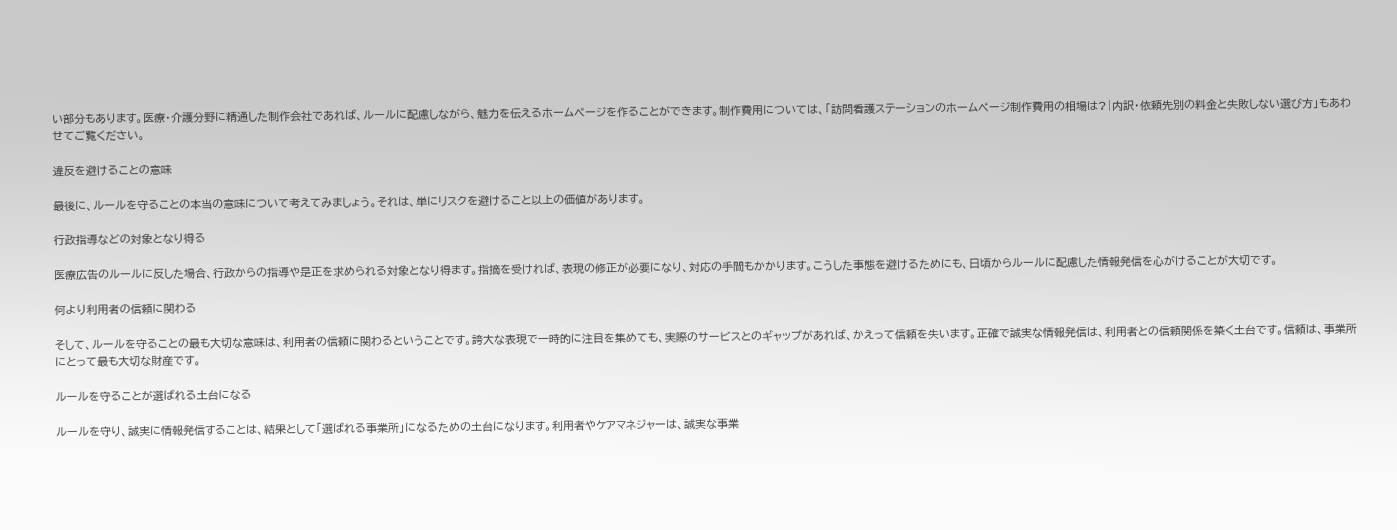い部分もあります。医療・介護分野に精通した制作会社であれば、ルールに配慮しながら、魅力を伝えるホームページを作ることができます。制作費用については、「訪問看護ステーションのホームページ制作費用の相場は?|内訳・依頼先別の料金と失敗しない選び方」もあわせてご覧ください。

違反を避けることの意味

最後に、ルールを守ることの本当の意味について考えてみましょう。それは、単にリスクを避けること以上の価値があります。

行政指導などの対象となり得る

医療広告のルールに反した場合、行政からの指導や是正を求められる対象となり得ます。指摘を受ければ、表現の修正が必要になり、対応の手間もかかります。こうした事態を避けるためにも、日頃からルールに配慮した情報発信を心がけることが大切です。

何より利用者の信頼に関わる

そして、ルールを守ることの最も大切な意味は、利用者の信頼に関わるということです。誇大な表現で一時的に注目を集めても、実際のサービスとのギャップがあれば、かえって信頼を失います。正確で誠実な情報発信は、利用者との信頼関係を築く土台です。信頼は、事業所にとって最も大切な財産です。

ルールを守ることが選ばれる土台になる

ルールを守り、誠実に情報発信することは、結果として「選ばれる事業所」になるための土台になります。利用者やケアマネジャーは、誠実な事業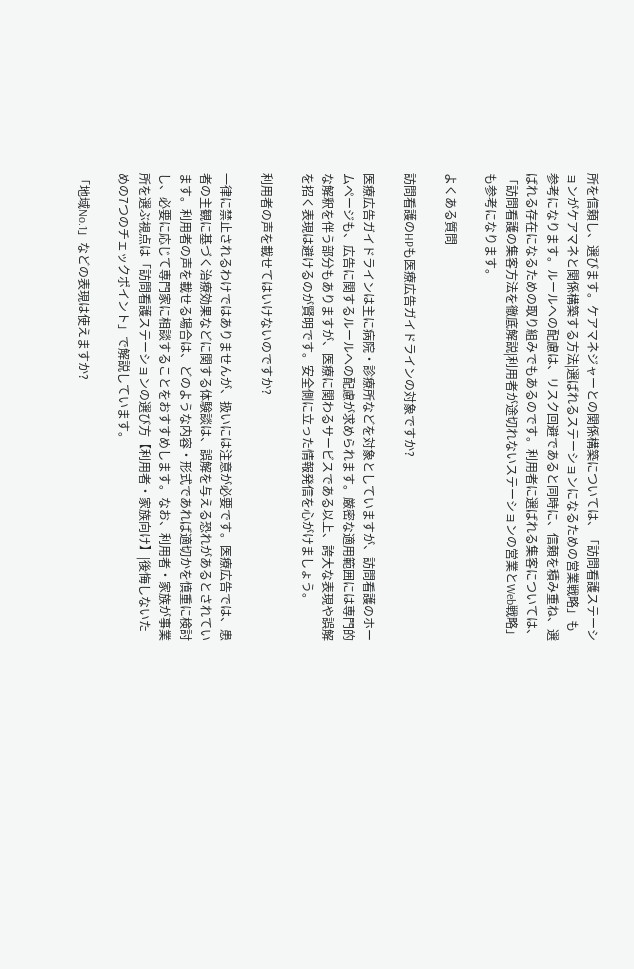所を信頼し、選びます。ケアマネジャーとの関係構築については、「訪問看護ステーションがケアマネと関係構築する方法|選ばれるステーションになるための営業戦略」も参考になります。ルールへの配慮は、リスク回避であると同時に、信頼を積み重ね、選ばれる存在になるための取り組みでもあるのです。利用者に選ばれる集客については、「訪問看護の集客方法を徹底解説|利用者が途切れないステーションの営業とWeb戦略」も参考になります。

よくある質問

訪問看護のHPも医療広告ガイドラインの対象ですか?

医療広告ガイドラインは主に病院・診療所などを対象としていますが、訪問看護のホームページも、広告に関するルールへの配慮が求められます。厳密な適用範囲には専門的な解釈を伴う部分もありますが、医療に関わるサービスである以上、誇大な表現や誤解を招く表現は避けるのが賢明です。安全側に立った情報発信を心がけましょう。

利用者の声を載せてはいけないのですか?

一律に禁止されるわけではありませんが、扱いには注意が必要です。医療広告では、患者の主観に基づく治療効果などに関する体験談は、誤解を与える恐れがあるとされています。利用者の声を載せる場合は、どのような内容・形式であれば適切かを慎重に検討し、必要に応じて専門家に相談することをおすすめします。なお、利用者・家族が事業所を選ぶ視点は「訪問看護ステーションの選び方【利用者・家族向け】|後悔しないための7つのチェックポイント」で解説しています。

「地域No.1」などの表現は使えますか?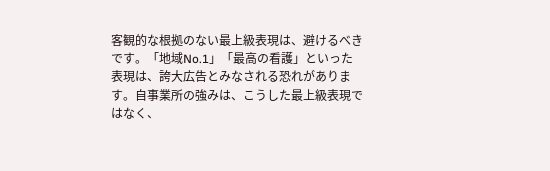客観的な根拠のない最上級表現は、避けるべきです。「地域No.1」「最高の看護」といった表現は、誇大広告とみなされる恐れがあります。自事業所の強みは、こうした最上級表現ではなく、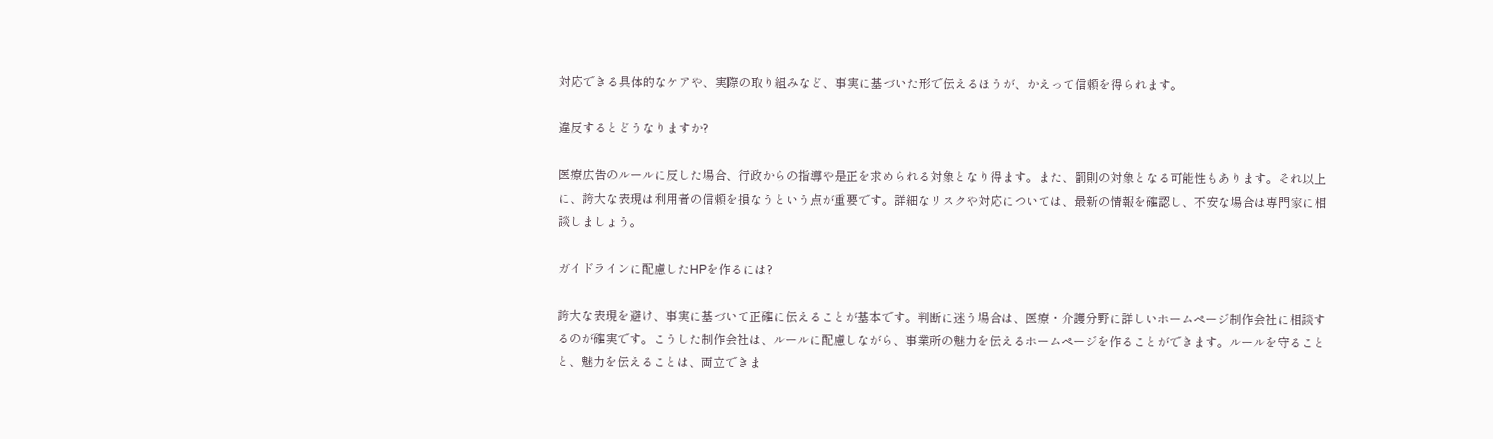対応できる具体的なケアや、実際の取り組みなど、事実に基づいた形で伝えるほうが、かえって信頼を得られます。

違反するとどうなりますか?

医療広告のルールに反した場合、行政からの指導や是正を求められる対象となり得ます。また、罰則の対象となる可能性もあります。それ以上に、誇大な表現は利用者の信頼を損なうという点が重要です。詳細なリスクや対応については、最新の情報を確認し、不安な場合は専門家に相談しましょう。

ガイドラインに配慮したHPを作るには?

誇大な表現を避け、事実に基づいて正確に伝えることが基本です。判断に迷う場合は、医療・介護分野に詳しいホームページ制作会社に相談するのが確実です。こうした制作会社は、ルールに配慮しながら、事業所の魅力を伝えるホームページを作ることができます。ルールを守ることと、魅力を伝えることは、両立できま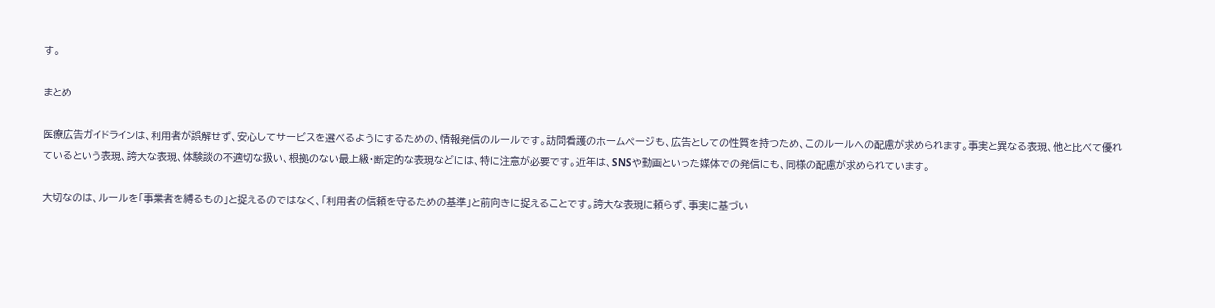す。

まとめ

医療広告ガイドラインは、利用者が誤解せず、安心してサービスを選べるようにするための、情報発信のルールです。訪問看護のホームページも、広告としての性質を持つため、このルールへの配慮が求められます。事実と異なる表現、他と比べて優れているという表現、誇大な表現、体験談の不適切な扱い、根拠のない最上級・断定的な表現などには、特に注意が必要です。近年は、SNSや動画といった媒体での発信にも、同様の配慮が求められています。

大切なのは、ルールを「事業者を縛るもの」と捉えるのではなく、「利用者の信頼を守るための基準」と前向きに捉えることです。誇大な表現に頼らず、事実に基づい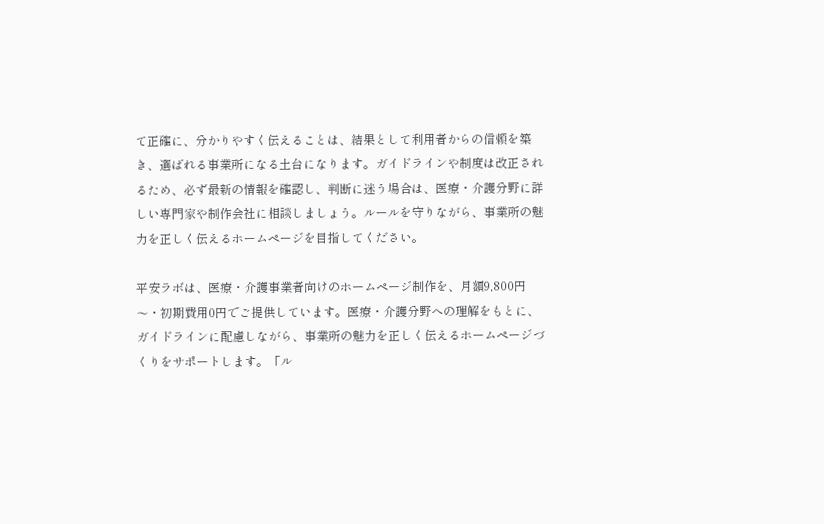て正確に、分かりやすく伝えることは、結果として利用者からの信頼を築き、選ばれる事業所になる土台になります。ガイドラインや制度は改正されるため、必ず最新の情報を確認し、判断に迷う場合は、医療・介護分野に詳しい専門家や制作会社に相談しましょう。ルールを守りながら、事業所の魅力を正しく伝えるホームページを目指してください。

平安ラボは、医療・介護事業者向けのホームページ制作を、月額9,800円〜・初期費用0円でご提供しています。医療・介護分野への理解をもとに、ガイドラインに配慮しながら、事業所の魅力を正しく伝えるホームページづくりをサポートします。「ル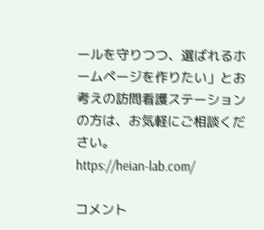ールを守りつつ、選ばれるホームページを作りたい」とお考えの訪問看護ステーションの方は、お気軽にご相談ください。
https://heian-lab.com/

コメント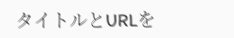タイトルとURLを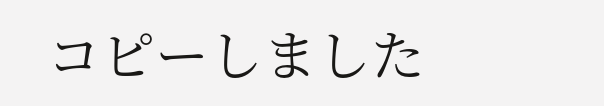コピーしました